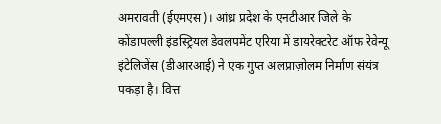अमरावती (ईएमएस)। आंध्र प्रदेश के एनटीआर जिले के कोंडापल्ली इंडस्ट्रियल डेवलपमेंट एरिया में डायरेक्टरेट ऑफ रेवेन्यू इंटेलिजेंस (डीआरआई) ने एक गुप्त अलप्राज़ोलम निर्माण संयंत्र पकड़ा है। वित्त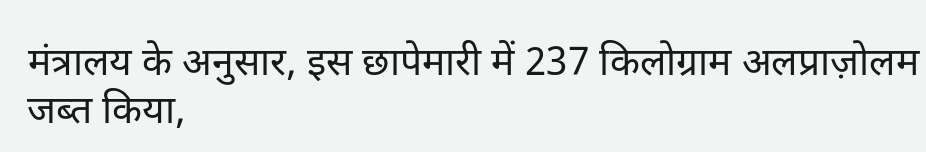मंत्रालय के अनुसार, इस छापेमारी में 237 किलोग्राम अलप्राज़ोलम जब्त किया,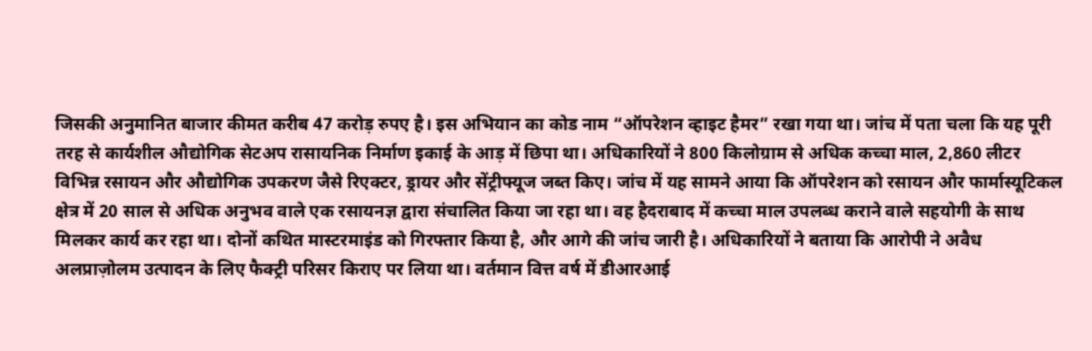जिसकी अनुमानित बाजार कीमत करीब 47 करोड़ रुपए है। इस अभियान का कोड नाम “ऑपरेशन व्हाइट हैमर” रखा गया था। जांच में पता चला कि यह पूरी तरह से कार्यशील औद्योगिक सेटअप रासायनिक निर्माण इकाई के आड़ में छिपा था। अधिकारियों ने 800 किलोग्राम से अधिक कच्चा माल, 2,860 लीटर विभिन्न रसायन और औद्योगिक उपकरण जैसे रिएक्टर, ड्रायर और सेंट्रीफ्यूज जब्त किए। जांच में यह सामने आया कि ऑपरेशन को रसायन और फार्मास्यूटिकल क्षेत्र में 20 साल से अधिक अनुभव वाले एक रसायनज्ञ द्वारा संचालित किया जा रहा था। वह हैदराबाद में कच्चा माल उपलब्ध कराने वाले सहयोगी के साथ मिलकर कार्य कर रहा था। दोनों कथित मास्टरमाइंड को गिरफ्तार किया है, और आगे की जांच जारी है। अधिकारियों ने बताया कि आरोपी ने अवैध अलप्राज़ोलम उत्पादन के लिए फैक्ट्री परिसर किराए पर लिया था। वर्तमान वित्त वर्ष में डीआरआई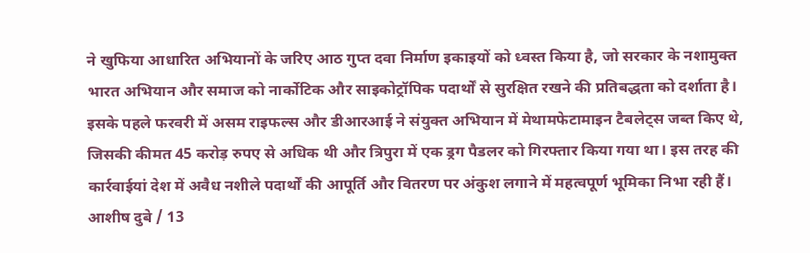ने खुफिया आधारित अभियानों के जरिए आठ गुप्त दवा निर्माण इकाइयों को ध्वस्त किया है, जो सरकार के नशामुक्त भारत अभियान और समाज को नार्कोटिक और साइकोट्रॉपिक पदार्थों से सुरक्षित रखने की प्रतिबद्धता को दर्शाता है। इसके पहले फरवरी में असम राइफल्स और डीआरआई ने संयुक्त अभियान में मेथामफेटामाइन टैबलेट्स जब्त किए थे, जिसकी कीमत 45 करोड़ रुपए से अधिक थी और त्रिपुरा में एक ड्रग पैडलर को गिरफ्तार किया गया था। इस तरह की कार्रवाईयां देश में अवैध नशीले पदार्थों की आपूर्ति और वितरण पर अंकुश लगाने में महत्वपूर्ण भूमिका निभा रही हैं। आशीष दुबे / 13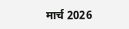मार्च 2026